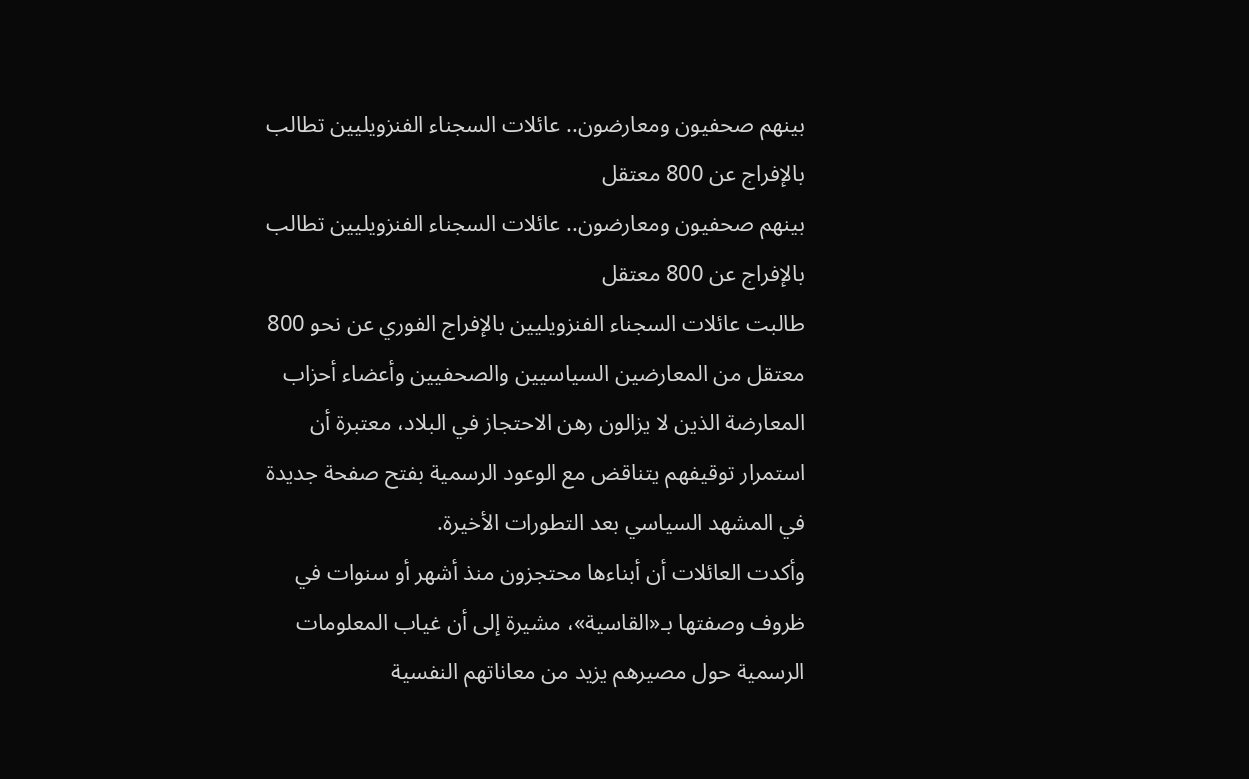بينهم صحفيون ومعارضون.. عائلات السجناء الفنزويليين تطالب بالإفراج عن 800 معتقل
بينهم صحفيون ومعارضون.. عائلات السجناء الفنزويليين تطالب بالإفراج عن 800 معتقل
طالبت عائلات السجناء الفنزويليين بالإفراج الفوري عن نحو 800 معتقل من المعارضين السياسيين والصحفيين وأعضاء أحزاب المعارضة الذين لا يزالون رهن الاحتجاز في البلاد، معتبرة أن استمرار توقيفهم يتناقض مع الوعود الرسمية بفتح صفحة جديدة في المشهد السياسي بعد التطورات الأخيرة.
وأكدت العائلات أن أبناءها محتجزون منذ أشهر أو سنوات في ظروف وصفتها بـ«القاسية»، مشيرة إلى أن غياب المعلومات الرسمية حول مصيرهم يزيد من معاناتهم النفسية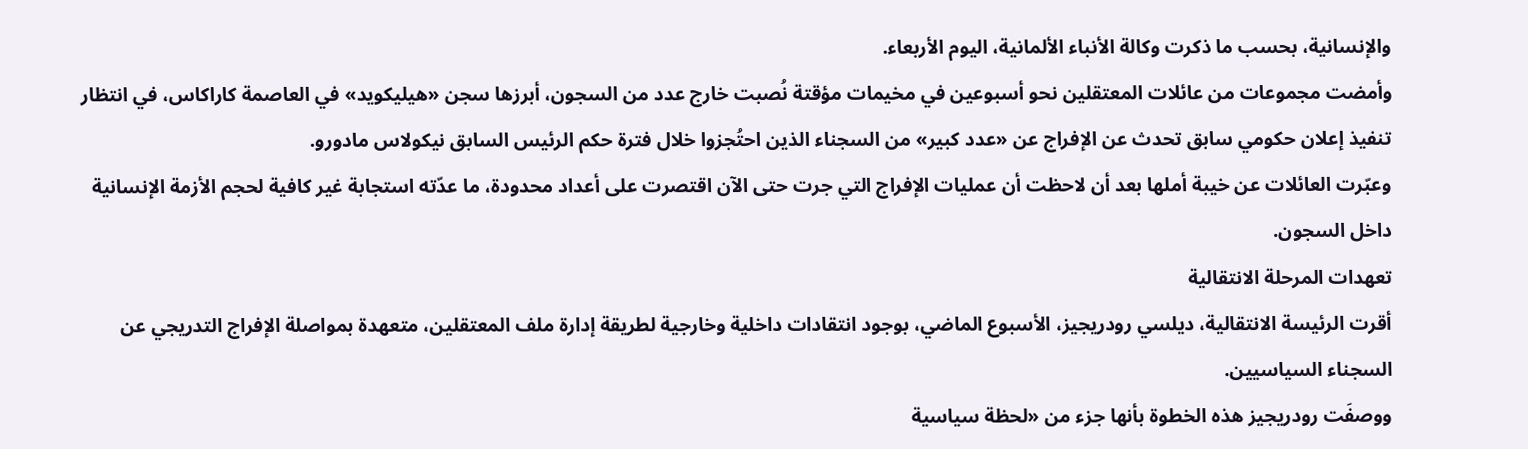والإنسانية، بحسب ما ذكرت وكالة الأنباء الألمانية، اليوم الأربعاء.
وأمضت مجموعات من عائلات المعتقلين نحو أسبوعين في مخيمات مؤقتة نُصبت خارج عدد من السجون، أبرزها سجن «هيليكويد» في العاصمة كاراكاس، في انتظار تنفيذ إعلان حكومي سابق تحدث عن الإفراج عن «عدد كبير» من السجناء الذين احتُجزوا خلال فترة حكم الرئيس السابق نيكولاس مادورو.
وعبّرت العائلات عن خيبة أملها بعد أن لاحظت أن عمليات الإفراج التي جرت حتى الآن اقتصرت على أعداد محدودة، ما عدّته استجابة غير كافية لحجم الأزمة الإنسانية داخل السجون.
تعهدات المرحلة الانتقالية
أقرت الرئيسة الانتقالية، ديلسي رودريجيز، الأسبوع الماضي، بوجود انتقادات داخلية وخارجية لطريقة إدارة ملف المعتقلين، متعهدة بمواصلة الإفراج التدريجي عن السجناء السياسيين.
ووصفَت رودريجيز هذه الخطوة بأنها جزء من «لحظة سياسية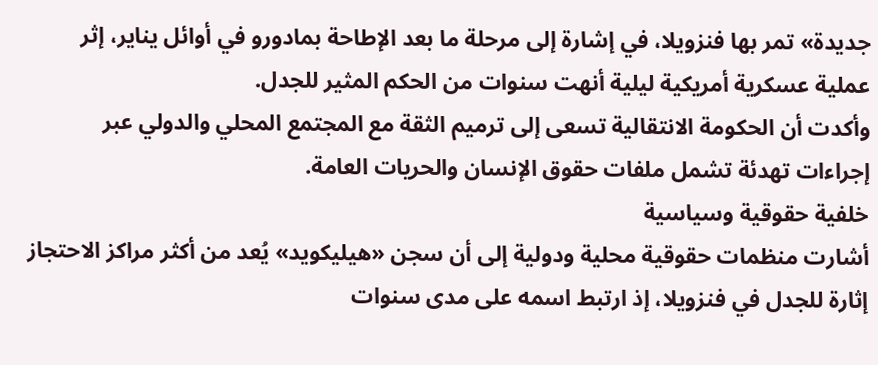جديدة» تمر بها فنزويلا، في إشارة إلى مرحلة ما بعد الإطاحة بمادورو في أوائل يناير، إثر عملية عسكرية أمريكية ليلية أنهت سنوات من الحكم المثير للجدل.
وأكدت أن الحكومة الانتقالية تسعى إلى ترميم الثقة مع المجتمع المحلي والدولي عبر إجراءات تهدئة تشمل ملفات حقوق الإنسان والحريات العامة.
خلفية حقوقية وسياسية
أشارت منظمات حقوقية محلية ودولية إلى أن سجن «هيليكويد» يُعد من أكثر مراكز الاحتجاز إثارة للجدل في فنزويلا، إذ ارتبط اسمه على مدى سنوات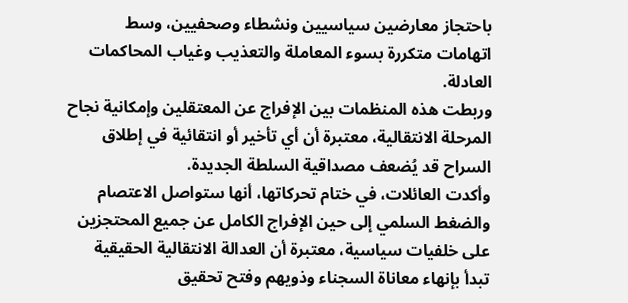باحتجاز معارضين سياسيين ونشطاء وصحفيين، وسط اتهامات متكررة بسوء المعاملة والتعذيب وغياب المحاكمات العادلة.
وربطت هذه المنظمات بين الإفراج عن المعتقلين وإمكانية نجاح المرحلة الانتقالية، معتبرة أن أي تأخير أو انتقائية في إطلاق السراح قد يُضعف مصداقية السلطة الجديدة.
وأكدت العائلات، في ختام تحركاتها، أنها ستواصل الاعتصام والضغط السلمي إلى حين الإفراج الكامل عن جميع المحتجزين على خلفيات سياسية، معتبرة أن العدالة الانتقالية الحقيقية تبدأ بإنهاء معاناة السجناء وذويهم وفتح تحقيق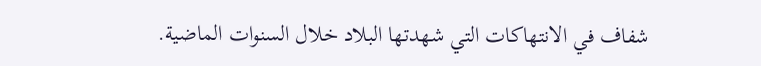شفاف في الانتهاكات التي شهدتها البلاد خلال السنوات الماضية.